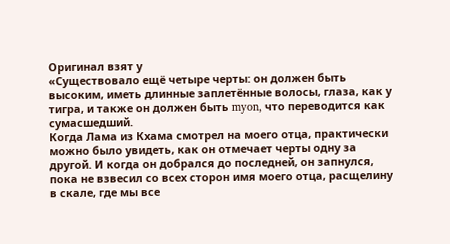Оригинал взят у
«Существовало ещё четыре черты: он должен быть высоким, иметь длинные заплетённые волосы, глаза, как у тигра, и также он должен быть myon, что переводится как сумасшедший.
Когда Лама из Кхама смотрел на моего отца, практически можно было увидеть, как он отмечает черты одну за другой. И когда он добрался до последней, он запнулся, пока не взвесил со всех сторон имя моего отца, расщелину в скале, где мы все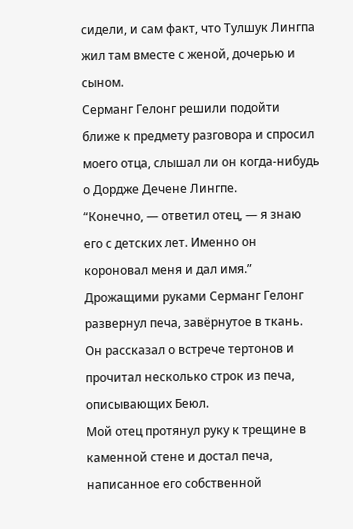сидели, и сам факт, что Тулшук Лингпа жил там вместе с женой, дочерью и сыном.
Серманг Гелонг решили подойти ближе к предмету разговора и спросил моего отца, слышал ли он когда-нибудь о Дордже Дечене Лингпе.
“Конечно, — ответил отец, — я знаю его с детских лет. Именно он короновал меня и дал имя.”
Дрожащими руками Серманг Гелонг развернул печа, завёрнутое в ткань. Он рассказал о встрече тертонов и прочитал несколько строк из печа, описывающих Беюл.
Мой отец протянул руку к трещине в каменной стене и достал печа, написанное его собственной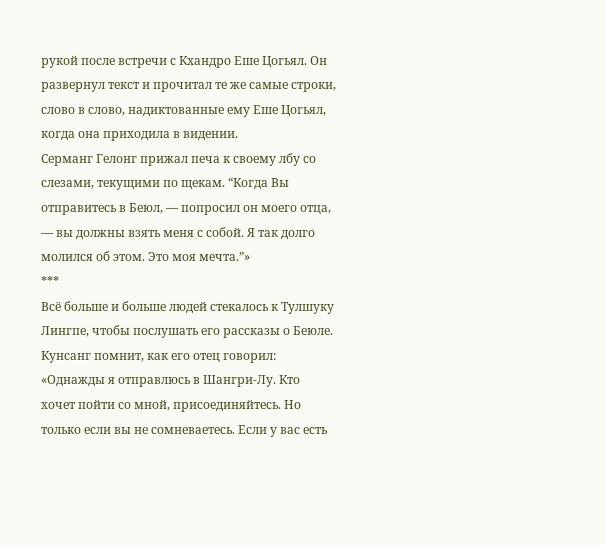рукой после встречи с Кхандро Еше Цогьял. Он развернул текст и прочитал те же самые строки, слово в слово, надиктованные ему Еше Цогьял, когда она приходила в видении.
Серманг Гелонг прижал печа к своему лбу со слезами, текущими по щекам. “Когда Вы отправитесь в Беюл, — попросил он моего отца, — вы должны взять меня с собой. Я так долго молился об этом. Это моя мечта.”»
***
Всё больше и больше людей стекалось к Тулшуку Лингпе, чтобы послушать его рассказы о Беюле. Кунсанг помнит, как его отец говорил:
«Однажды я отправлюсь в Шангри-Лу. Кто хочет пойти со мной, присоединяйтесь. Но только если вы не сомневаетесь. Если у вас есть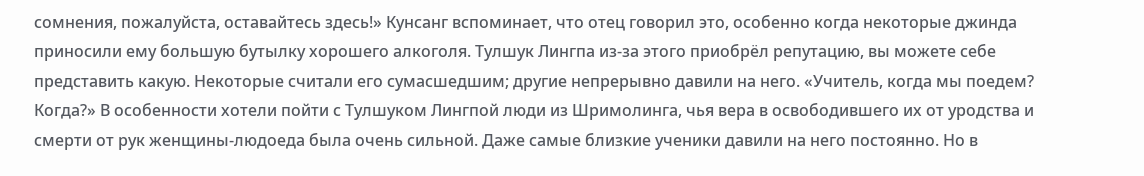сомнения, пожалуйста, оставайтесь здесь!» Кунсанг вспоминает, что отец говорил это, особенно когда некоторые джинда приносили ему большую бутылку хорошего алкоголя. Тулшук Лингпа из-за этого приобрёл репутацию, вы можете себе представить какую. Некоторые считали его сумасшедшим; другие непрерывно давили на него. «Учитель, когда мы поедем? Когда?» В особенности хотели пойти с Тулшуком Лингпой люди из Шримолинга, чья вера в освободившего их от уродства и смерти от рук женщины-людоеда была очень сильной. Даже самые близкие ученики давили на него постоянно. Но в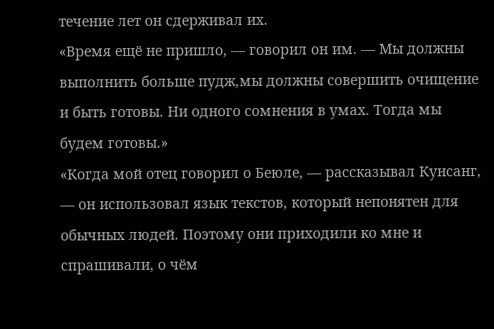течение лет он сдерживал их.
«Время ещё не пришло, — говорил он им. — Мы должны выполнить больше пудж,мы должны совершить очищение и быть готовы. Ни одного сомнения в умах. Тогда мы будем готовы.»
«Когда мой отец говорил о Беюле, — рассказывал Кунсанг, — он использовал язык текстов, который непонятен для обычных людей. Поэтому они приходили ко мне и спрашивали, о чём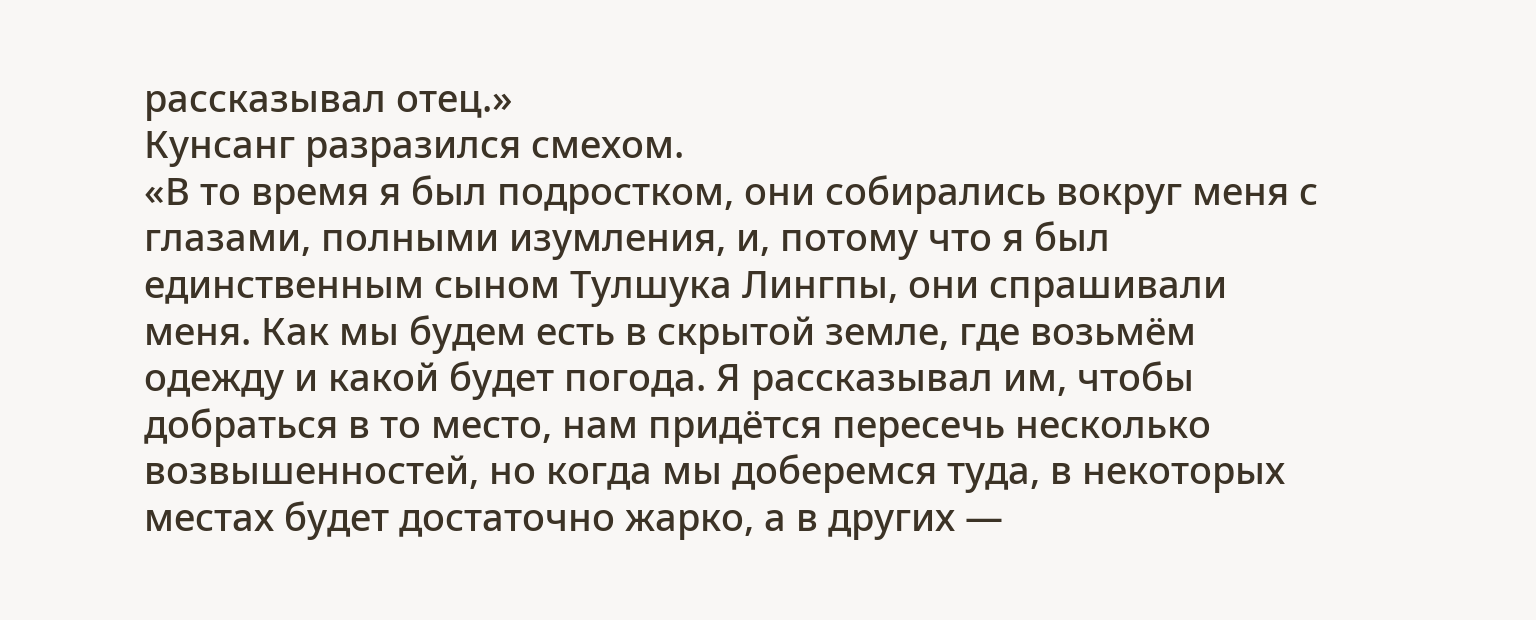рассказывал отец.»
Кунсанг разразился смехом.
«В то время я был подростком, они собирались вокруг меня с глазами, полными изумления, и, потому что я был единственным сыном Тулшука Лингпы, они спрашивали меня. Как мы будем есть в скрытой земле, где возьмём одежду и какой будет погода. Я рассказывал им, чтобы добраться в то место, нам придётся пересечь несколько возвышенностей, но когда мы доберемся туда, в некоторых местах будет достаточно жарко, а в других —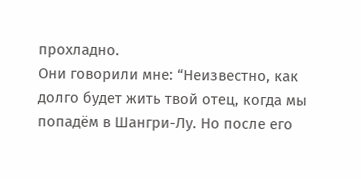прохладно.
Они говорили мне: “Неизвестно, как долго будет жить твой отец, когда мы попадём в Шангри-Лу. Но после его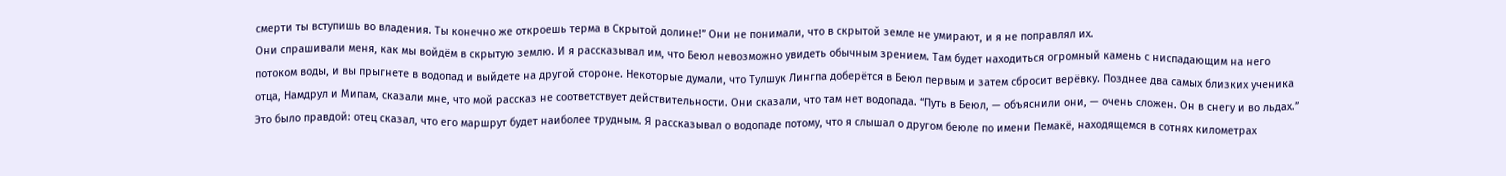смерти ты вступишь во владения. Ты конечно же откроешь терма в Скрытой долине!” Они не понимали, что в скрытой земле не умирают, и я не поправлял их.
Они спрашивали меня, как мы войдём в скрытую землю. И я рассказывал им, что Беюл невозможно увидеть обычным зрением. Там будет находиться огромный камень с ниспадающим на него потоком воды, и вы прыгнете в водопад и выйдете на другой стороне. Некоторые думали, что Тулшук Лингпа доберётся в Беюл первым и затем сбросит верёвку. Позднее два самых близких ученика отца, Намдрул и Мипам, сказали мне, что мой рассказ не соответствует действительности. Они сказали, что там нет водопада. “Путь в Беюл, — объяснили они, — очень сложен. Он в снегу и во льдах.” Это было правдой: отец сказал, что его маршрут будет наиболее трудным. Я рассказывал о водопаде потому, что я слышал о другом беюле по имени Пемакё, находящемся в сотнях километрах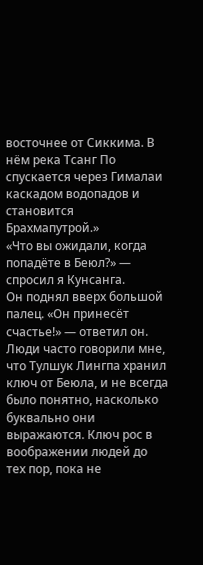восточнее от Сиккима. В нём река Тсанг По спускается через Гималаи каскадом водопадов и становится Брахмапутрой.»
«Что вы ожидали, когда попадёте в Беюл?» — спросил я Кунсанга.
Он поднял вверх большой палец. «Он принесёт счастье!» — ответил он.
Люди часто говорили мне, что Тулшук Лингпа хранил ключ от Беюла, и не всегда было понятно, насколько буквально они выражаются. Ключ рос в воображении людей до тех пор, пока не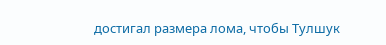достигал размера лома, чтобы Тулшук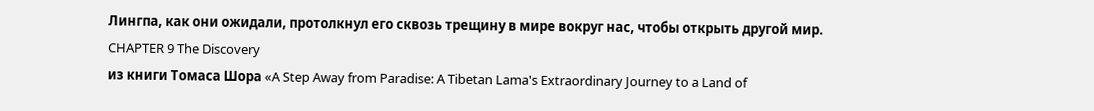Лингпа, как они ожидали, протолкнул его сквозь трещину в мире вокруг нас, чтобы открыть другой мир.
CHAPTER 9 The Discovery
из книги Томаса Шора «A Step Away from Paradise: A Tibetan Lama's Extraordinary Journey to a Land of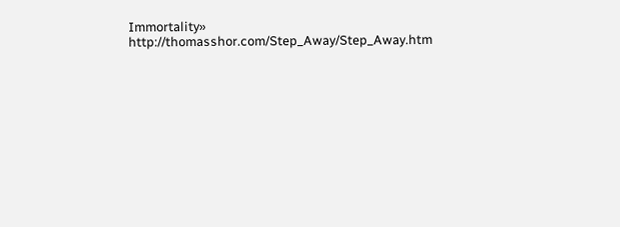Immortality»
http://thomasshor.com/Step_Away/Step_Away.htm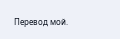Перевод мой.